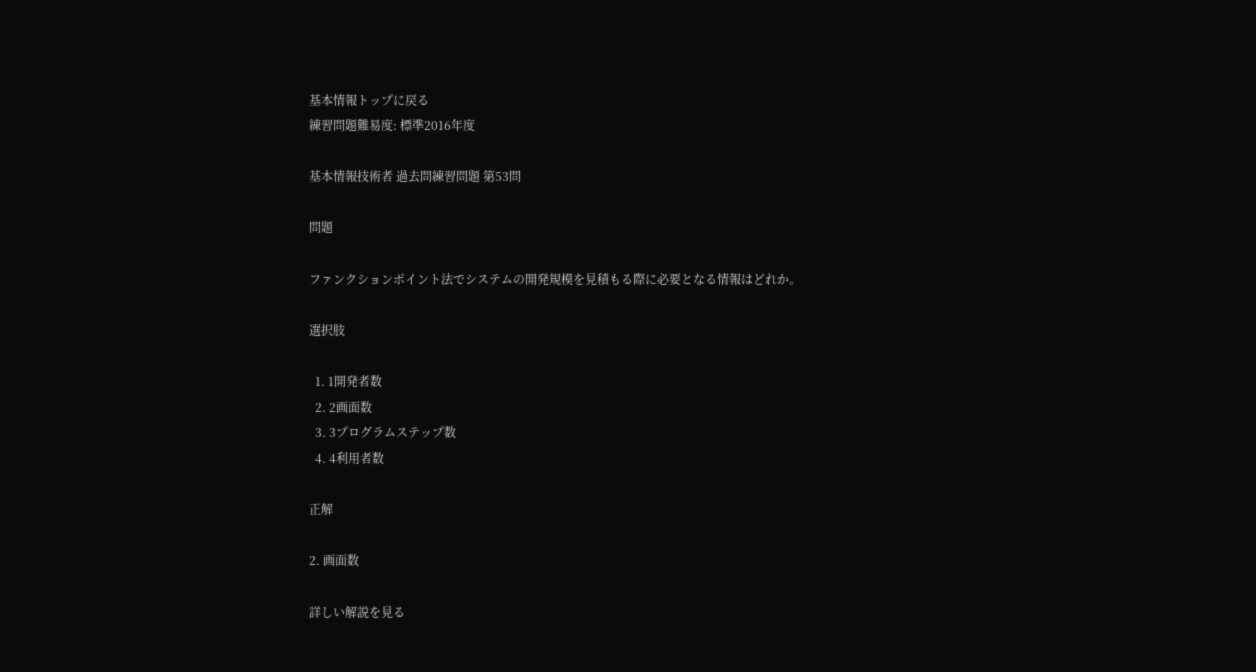基本情報トップに戻る
練習問題難易度: 標準2016年度

基本情報技術者 過去問練習問題 第53問

問題

ファンクションポイント法でシステムの開発規模を見積もる際に必要となる情報はどれか。

選択肢

  1. 1開発者数
  2. 2画面数
  3. 3プログラムステップ数
  4. 4利用者数

正解

2. 画面数

詳しい解説を見る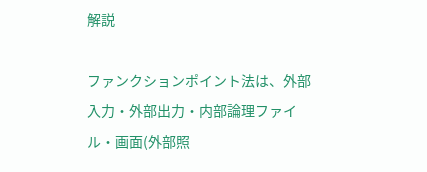解説

ファンクションポイント法は、外部入力・外部出力・内部論理ファイル・画面(外部照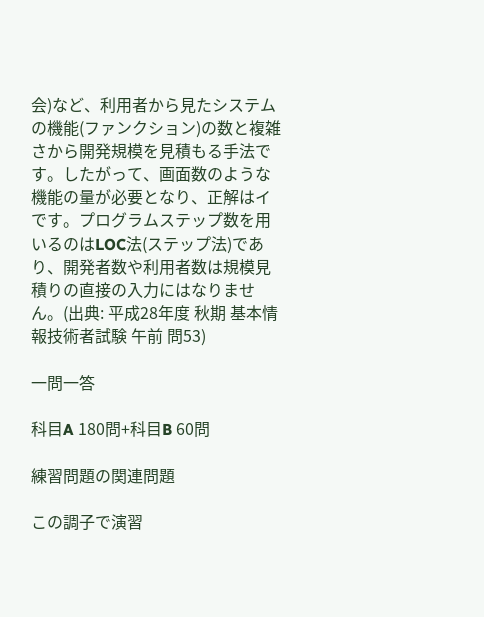会)など、利用者から見たシステムの機能(ファンクション)の数と複雑さから開発規模を見積もる手法です。したがって、画面数のような機能の量が必要となり、正解はイです。プログラムステップ数を用いるのはLOC法(ステップ法)であり、開発者数や利用者数は規模見積りの直接の入力にはなりません。(出典: 平成28年度 秋期 基本情報技術者試験 午前 問53)

一問一答

科目A 180問+科目B 60問

練習問題の関連問題

この調子で演習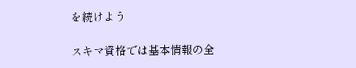を続けよう

スキマ資格では基本情報の全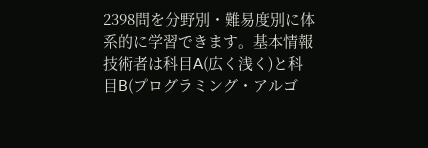2398問を分野別・難易度別に体系的に学習できます。基本情報技術者は科目A(広く浅く)と科目B(プログラミング・アルゴ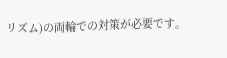リズム)の両輪での対策が必要です。